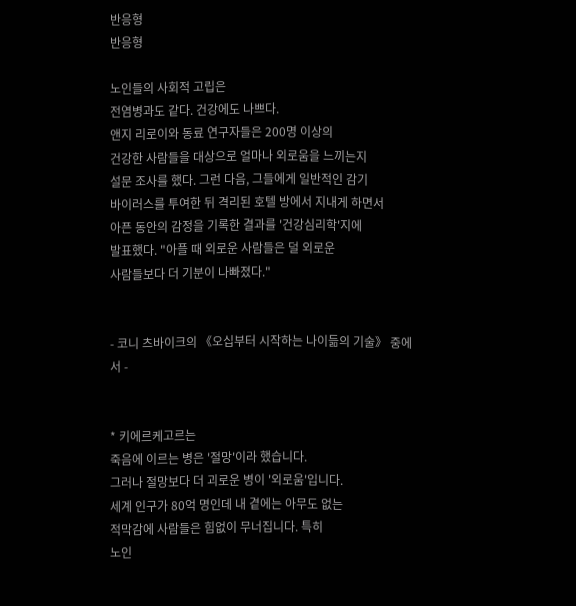반응형
반응형

노인들의 사회적 고립은
전염병과도 같다. 건강에도 나쁘다.
앤지 리로이와 동료 연구자들은 200명 이상의
건강한 사람들을 대상으로 얼마나 외로움을 느끼는지
설문 조사를 했다. 그런 다음, 그들에게 일반적인 감기
바이러스를 투여한 뒤 격리된 호텔 방에서 지내게 하면서
아픈 동안의 감정을 기록한 결과를 '건강심리학'지에
발표했다. "아플 때 외로운 사람들은 덜 외로운
사람들보다 더 기분이 나빠졌다."


- 코니 츠바이크의 《오십부터 시작하는 나이듦의 기술》 중에서 -


* 키에르케고르는
죽음에 이르는 병은 '절망'이라 했습니다.
그러나 절망보다 더 괴로운 병이 '외로움'입니다.
세계 인구가 80억 명인데 내 곁에는 아무도 없는
적막감에 사람들은 힘없이 무너집니다. 특히
노인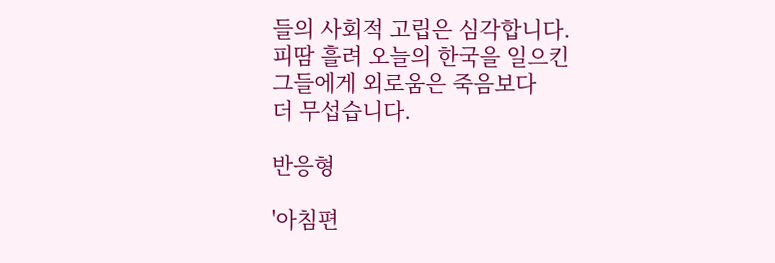들의 사회적 고립은 심각합니다.
피땀 흘려 오늘의 한국을 일으킨
그들에게 외로움은 죽음보다
더 무섭습니다.

반응형

'아침편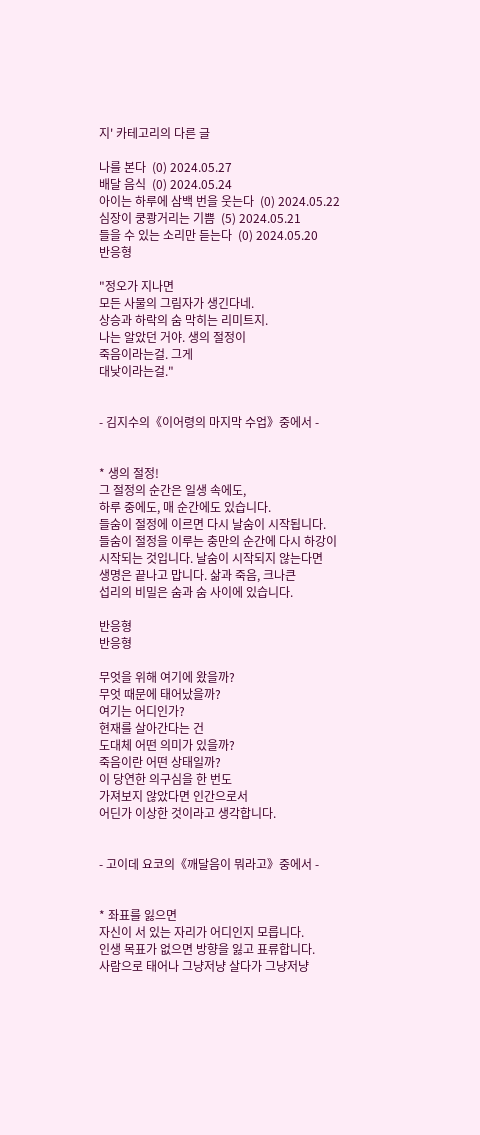지' 카테고리의 다른 글

나를 본다  (0) 2024.05.27
배달 음식  (0) 2024.05.24
아이는 하루에 삼백 번을 웃는다  (0) 2024.05.22
심장이 쿵쾅거리는 기쁨  (5) 2024.05.21
들을 수 있는 소리만 듣는다  (0) 2024.05.20
반응형

"정오가 지나면
모든 사물의 그림자가 생긴다네.
상승과 하락의 숨 막히는 리미트지.
나는 알았던 거야. 생의 절정이
죽음이라는걸. 그게
대낮이라는걸."


- 김지수의《이어령의 마지막 수업》중에서 -


* 생의 절정!
그 절정의 순간은 일생 속에도,
하루 중에도, 매 순간에도 있습니다.
들숨이 절정에 이르면 다시 날숨이 시작됩니다.
들숨이 절정을 이루는 충만의 순간에 다시 하강이
시작되는 것입니다. 날숨이 시작되지 않는다면
생명은 끝나고 맙니다. 삶과 죽음, 크나큰
섭리의 비밀은 숨과 숨 사이에 있습니다.

반응형
반응형

무엇을 위해 여기에 왔을까?
무엇 때문에 태어났을까?
여기는 어디인가?
현재를 살아간다는 건
도대체 어떤 의미가 있을까?
죽음이란 어떤 상태일까?
이 당연한 의구심을 한 번도
가져보지 않았다면 인간으로서
어딘가 이상한 것이라고 생각합니다.


- 고이데 요코의《깨달음이 뭐라고》중에서 -


* 좌표를 잃으면
자신이 서 있는 자리가 어디인지 모릅니다.
인생 목표가 없으면 방향을 잃고 표류합니다.
사람으로 태어나 그냥저냥 살다가 그냥저냥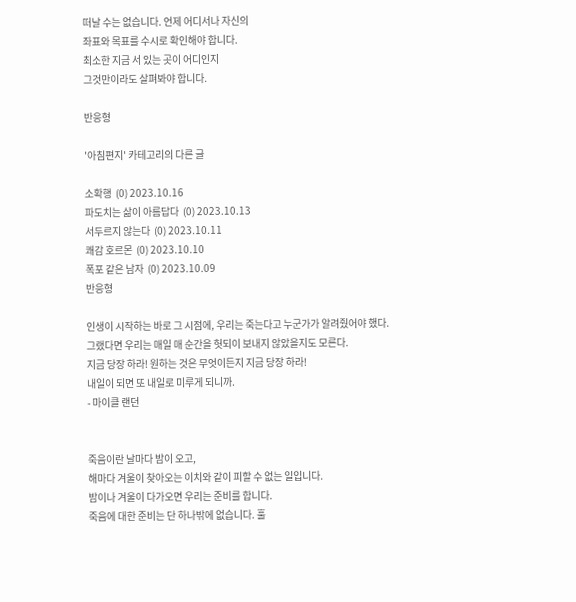떠날 수는 없습니다. 언제 어디서나 자신의
좌표와 목표를 수시로 확인해야 합니다.
최소한 지금 서 있는 곳이 어디인지
그것만이라도 살펴봐야 합니다.

반응형

'아침편지' 카테고리의 다른 글

소확행  (0) 2023.10.16
파도치는 삶이 아름답다  (0) 2023.10.13
서두르지 않는다  (0) 2023.10.11
쾌감 호르몬  (0) 2023.10.10
폭포 같은 남자  (0) 2023.10.09
반응형

인생이 시작하는 바로 그 시점에, 우리는 죽는다고 누군가가 알려줬어야 했다.
그랬다면 우리는 매일 매 순간을 헛되이 보내지 않았을지도 모른다.
지금 당장 하라! 원하는 것은 무엇이든지 지금 당장 하라!
내일이 되면 또 내일로 미루게 되니까.
- 마이클 랜던


죽음이란 날마다 밤이 오고,
해마다 겨울이 찾아오는 이치와 같이 피할 수 없는 일입니다.
밤이나 겨울이 다가오면 우리는 준비를 합니다.
죽음에 대한 준비는 단 하나밖에 없습니다. 훌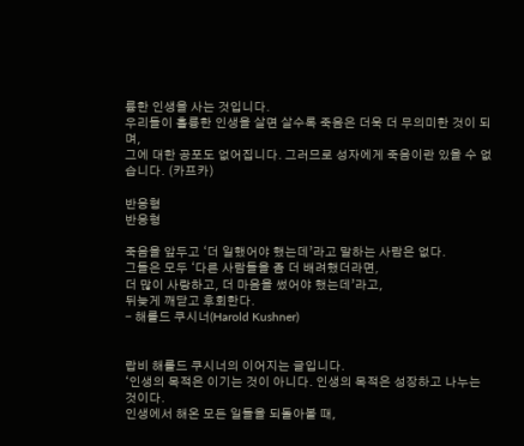륭한 인생을 사는 것입니다.
우리들이 훌륭한 인생을 살면 살수록 죽음은 더욱 더 무의미한 것이 되며,
그에 대한 공포도 없어집니다. 그러므로 성자에게 죽음이란 있을 수 없습니다. (카프카)

반응형
반응형

죽음을 앞두고 ‘더 일했어야 했는데’라고 말하는 사람은 없다.
그들은 모두 ‘다른 사람들을 좀 더 배려했더라면,
더 많이 사랑하고, 더 마음을 썼어야 했는데’라고,
뒤늦게 깨닫고 후회한다.
- 해롤드 쿠시너(Harold Kushner)


랍비 해롤드 쿠시너의 이어지는 글입니다.
‘인생의 목적은 이기는 것이 아니다. 인생의 목적은 성장하고 나누는 것이다.
인생에서 해온 모든 일들을 되돌아볼 때,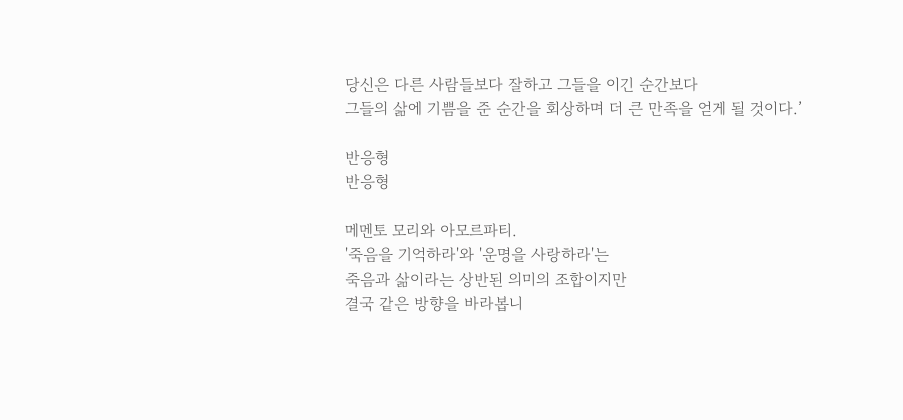당신은 다른 사람들보다 잘하고 그들을 이긴 순간보다
그들의 삶에 기쁨을 준 순간을 회상하며 더 큰 만족을 얻게 될 것이다.’

반응형
반응형

메멘토 모리와 아모르파티.
'죽음을 기억하라'와 '운명을 사랑하라'는
죽음과 삶이라는 상반된 의미의 조합이지만
결국 같은 방향을 바라봅니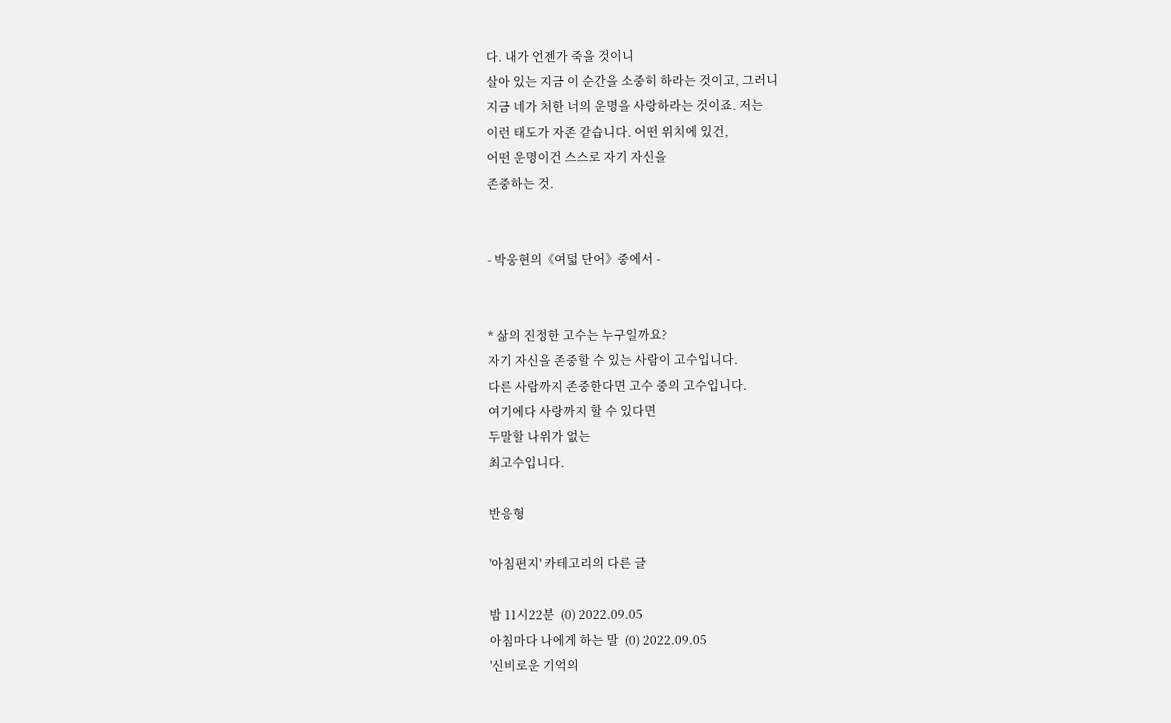다. 내가 언젠가 죽을 것이니
살아 있는 지금 이 순간을 소중히 하라는 것이고, 그러니
지금 네가 처한 너의 운명을 사랑하라는 것이죠. 저는
이런 태도가 자존 같습니다. 어떤 위치에 있건,
어떤 운명이건 스스로 자기 자신을
존중하는 것.


- 박웅현의《여덟 단어》중에서 -


* 삶의 진정한 고수는 누구일까요?
자기 자신을 존중할 수 있는 사람이 고수입니다.
다른 사람까지 존중한다면 고수 중의 고수입니다.
여기에다 사랑까지 할 수 있다면
두말할 나위가 없는
최고수입니다.

반응형

'아침편지' 카테고리의 다른 글

밤 11시22분  (0) 2022.09.05
아침마다 나에게 하는 말  (0) 2022.09.05
'신비로운 기억의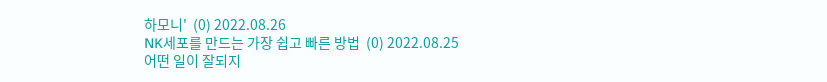하모니'  (0) 2022.08.26
NK세포를 만드는 가장 쉽고 빠른 방법  (0) 2022.08.25
어떤 일이 잘되지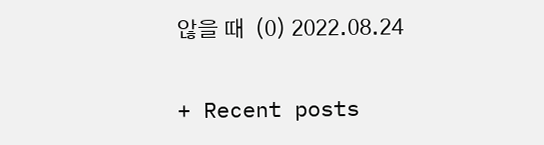않을 때  (0) 2022.08.24

+ Recent posts